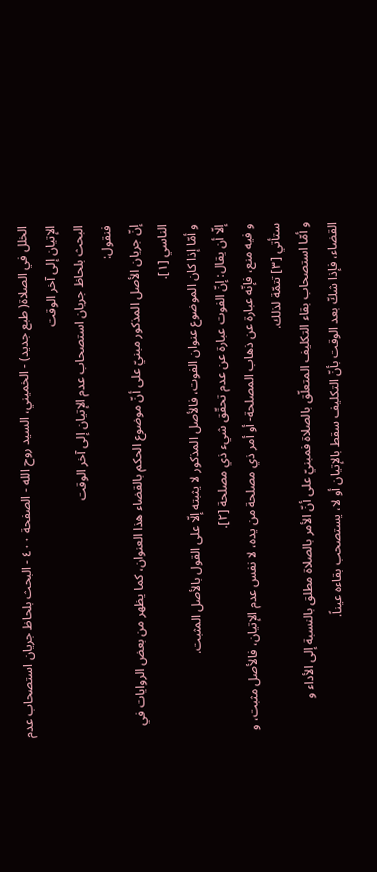الخلل في الصلاة( طبع جديد) - الخميني، السيد روح الله - الصفحة ٤٠٠ - البحث بلحاظ جريان استصحاب عدم الإتيان إلى آخر الوقت
البحث بلحاظ جريان استصحاب عدم الإتيان إلى آخر الوقت
فنقول:
إنّ جريان الأصل المذكور مبنيّ على أنّ موضوع الحكم بالقضاء هذا العنوان، كما يظهر من بعض الروايات في الناسي [١].
و أمّا إذا كان الموضوع عنوان الفوت، فالأصل المذكور لا يثبته إلّا على القول بالأصل المثبت.
إلّا أن يقال: إنّ الفوت عبارة عن عدم تحقّق شيء ذي مصلحة [٢].
و فيه منع، فإنّه عبارة عن ذهاب المصلحة- أو أمر ذي مصلحة من يده، لا نفس عدم الإتيان، فالأصل مثبت، و ستأتي [٣] تتمّة لذلك.
و أمّا استصحاب بقاء التكليف المتعلّق بالصلاة فمبنيّ على أنّ الأمر بالصلاة مطلق بالنسبة إلى الأداء و القضاء، فإذا شكّ بعد الوقت بأنّ التكليف سقط بالإتيان أو لا، يستصحب بقاءه عيناً.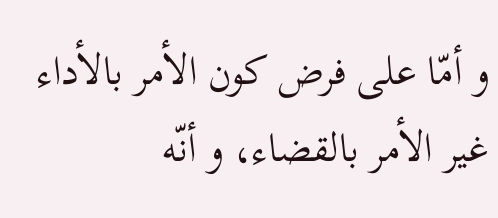و أمّا على فرض كون الأمر بالأداء غير الأمر بالقضاء، و أنّه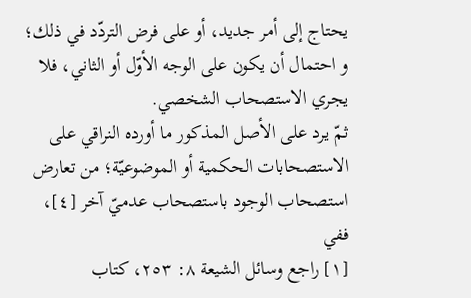يحتاج إلى أمر جديد، أو على فرض التردّد في ذلك؛ و احتمال أن يكون على الوجه الأوّل أو الثاني، فلا يجري الاستصحاب الشخصي.
ثمّ يرد على الأصل المذكور ما أورده النراقي على الاستصحابات الحكمية أو الموضوعيّة؛ من تعارض استصحاب الوجود باستصحاب عدميّ آخر [٤]، ففي
[١] راجع وسائل الشيعة ٨: ٢٥٣، كتاب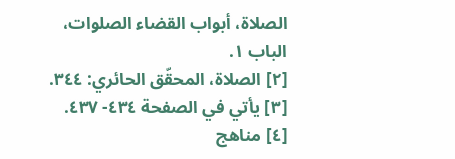الصلاة، أبواب القضاء الصلوات، الباب ١.
[٢] الصلاة، المحقّق الحائري: ٣٤٤.
[٣] يأتي في الصفحة ٤٣٤- ٤٣٧.
[٤] مناهج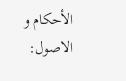الأحكام و الاصول: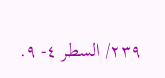٢٣٩/ السطر ٤- ٩.